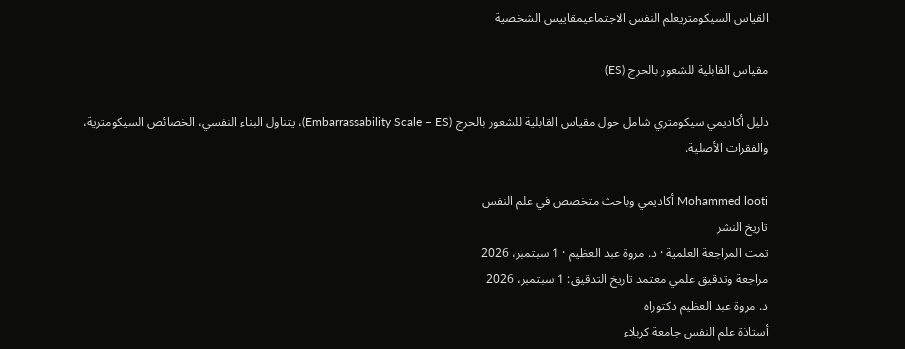القياس السيكومتريعلم النفس الاجتماعيمقاييس الشخصية

مقياس القابلية للشعور بالحرج (ES)

دليل أكاديمي سيكومتري شامل حول مقياس القابلية للشعور بالحرج (Embarrassability Scale – ES)، يتناول البناء النفسي، الخصائص السيكومترية، والفقرات الأصلية.

Mohammed looti أكاديمي وباحث متخصص في علم النفس
تاريخ النشر
تمت المراجعة العلمية · د. مروة عبد العظيم · 1 سبتمبر، 2026
مراجعة وتدقيق علمي معتمد تاريخ التدقيق: 1 سبتمبر، 2026
د. مروة عبد العظيم دكتوراه
أستاذة علم النفس جامعة كربلاء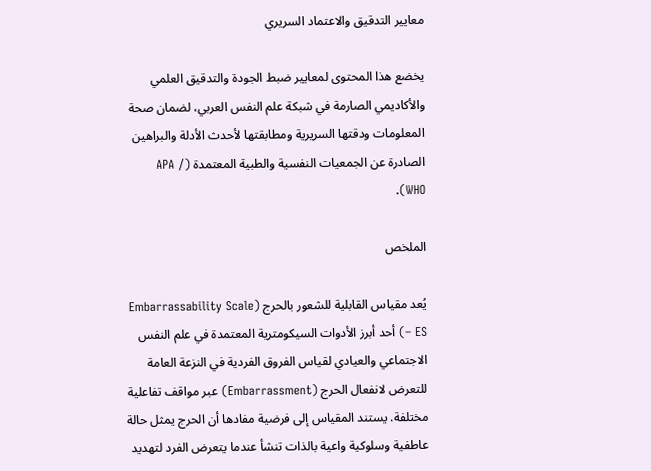معايير التدقيق والاعتماد السريري

يخضع هذا المحتوى لمعايير ضبط الجودة والتدقيق العلمي والأكاديمي الصارمة في شبكة علم النفس العربي، لضمان صحة المعلومات ودقتها السريرية ومطابقتها لأحدث الأدلة والبراهين الصادرة عن الجمعيات النفسية والطبية المعتمدة (APA / WHO).

الملخص

يُعد مقياس القابلية للشعور بالحرج (Embarrassability Scale – ES) أحد أبرز الأدوات السيكومترية المعتمدة في علم النفس الاجتماعي والعيادي لقياس الفروق الفردية في النزعة العامة للتعرض لانفعال الحرج (Embarrassment) عبر مواقف تفاعلية مختلفة. يستند المقياس إلى فرضية مفادها أن الحرج يمثل حالة عاطفية وسلوكية واعية بالذات تنشأ عندما يتعرض الفرد لتهديد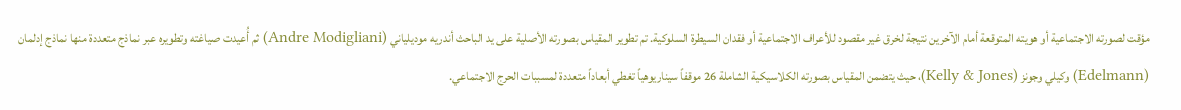مؤقت لصورته الاجتماعية أو هويته المتوقعة أمام الآخرين نتيجة لخرق غير مقصود للأعراف الاجتماعية أو فقدان السيطرة السلوكية. تم تطوير المقياس بصورته الأصلية على يد الباحث أندريه موديلياني (Andre Modigliani) ثم أُعيدت صياغته وتطويره عبر نماذج متعددة منها نماذج إدلمان (Edelmann) وكيلي وجونز (Kelly & Jones)، حيث يتضمن المقياس بصورته الكلاسيكية الشاملة 26 موقفاً سيناريوهياً تغطي أبعاداً متعددة لمسببات الحرج الاجتماعي.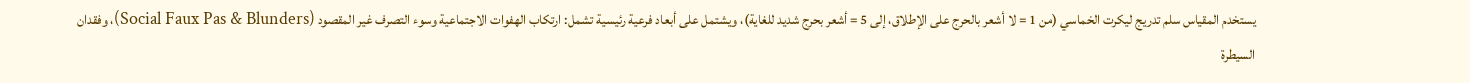يستخدم المقياس سلم تدريج ليكرت الخماسي (من 1 = لا أشعر بالحرج على الإطلاق، إلى 5 = أشعر بحرج شديد للغاية)، ويشتمل على أبعاد فرعية رئيسية تشمل: ارتكاب الهفوات الاجتماعية وسوء التصرف غير المقصود (Social Faux Pas & Blunders)، وفقدان السيطرة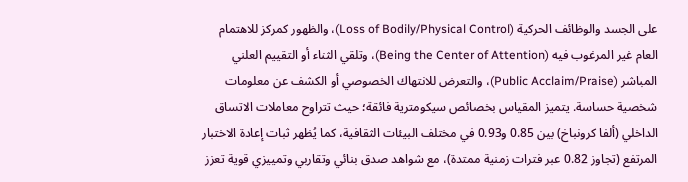على الجسد والوظائف الحركية (Loss of Bodily/Physical Control)، والظهور كمركز للاهتمام العام غير المرغوب فيه (Being the Center of Attention)، وتلقي الثناء أو التقييم العلني المباشر (Public Acclaim/Praise)، والتعرض للانتهاك الخصوصي أو الكشف عن معلومات شخصية حساسة. يتميز المقياس بخصائص سيكومترية فائقة؛ حيث تتراوح معاملات الاتساق الداخلي (ألفا كرونباخ) بين 0.85 و0.93 في مختلف البيئات الثقافية، كما يُظهر ثبات إعادة الاختبار المرتفع (تجاوز 0.82 عبر فترات زمنية ممتدة)، مع شواهد صدق بنائي وتقاربي وتمييزي قوية تعزز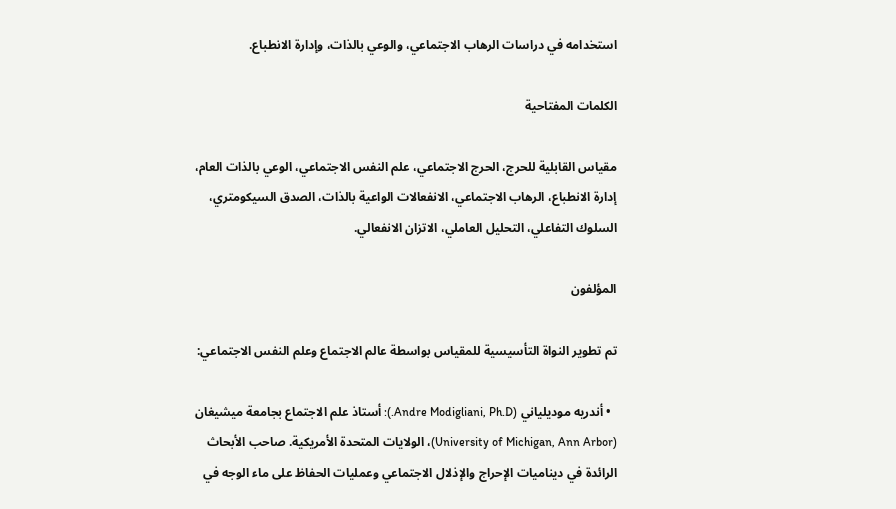استخدامه في دراسات الرهاب الاجتماعي، والوعي بالذات، وإدارة الانطباع.

الكلمات المفتاحية

مقياس القابلية للحرج، الحرج الاجتماعي، علم النفس الاجتماعي، الوعي بالذات العام، إدارة الانطباع، الرهاب الاجتماعي، الانفعالات الواعية بالذات، الصدق السيكومتري، السلوك التفاعلي، التحليل العاملي، الاتزان الانفعالي.

المؤلفون

تم تطوير النواة التأسيسية للمقياس بواسطة عالم الاجتماع وعلم النفس الاجتماعي:

  • أندريه موديلياني (Andre Modigliani, Ph.D.): أستاذ علم الاجتماع بجامعة ميشيغان (University of Michigan, Ann Arbor)، الولايات المتحدة الأمريكية. صاحب الأبحاث الرائدة في ديناميات الإحراج والإذلال الاجتماعي وعمليات الحفاظ على ماء الوجه في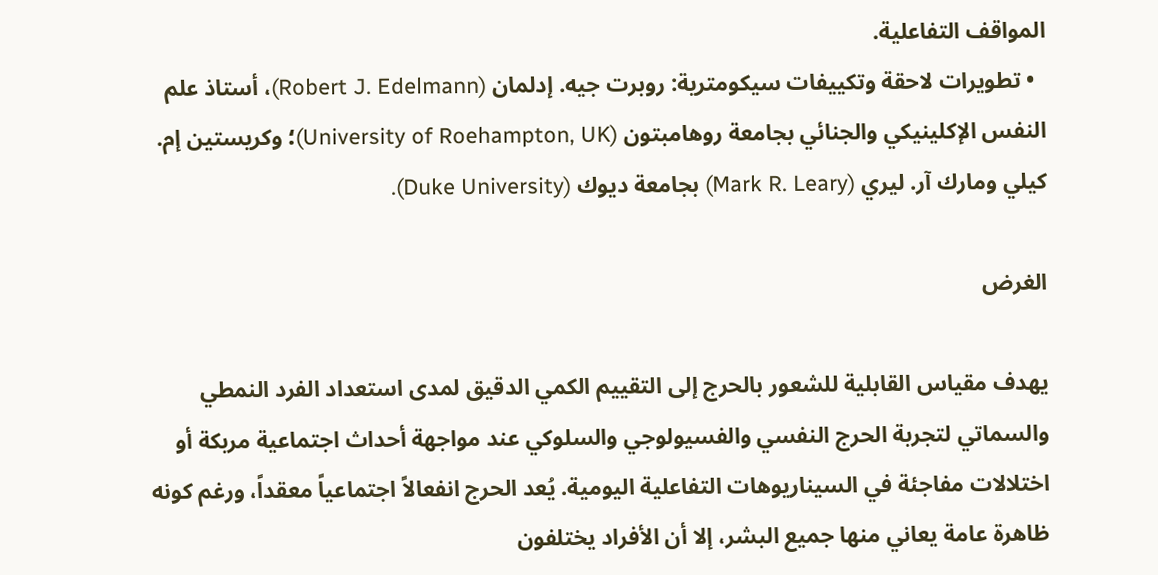المواقف التفاعلية.
  • تطويرات لاحقة وتكييفات سيكومترية: روبرت جيه. إدلمان (Robert J. Edelmann)، أستاذ علم النفس الإكلينيكي والجنائي بجامعة روهامبتون (University of Roehampton, UK)؛ وكريستين إم. كيلي ومارك آر. ليري (Mark R. Leary) بجامعة ديوك (Duke University).

الغرض

يهدف مقياس القابلية للشعور بالحرج إلى التقييم الكمي الدقيق لمدى استعداد الفرد النمطي والسماتي لتجربة الحرج النفسي والفسيولوجي والسلوكي عند مواجهة أحداث اجتماعية مربكة أو اختلالات مفاجئة في السيناريوهات التفاعلية اليومية. يُعد الحرج انفعالاً اجتماعياً معقداً، ورغم كونه ظاهرة عامة يعاني منها جميع البشر، إلا أن الأفراد يختلفون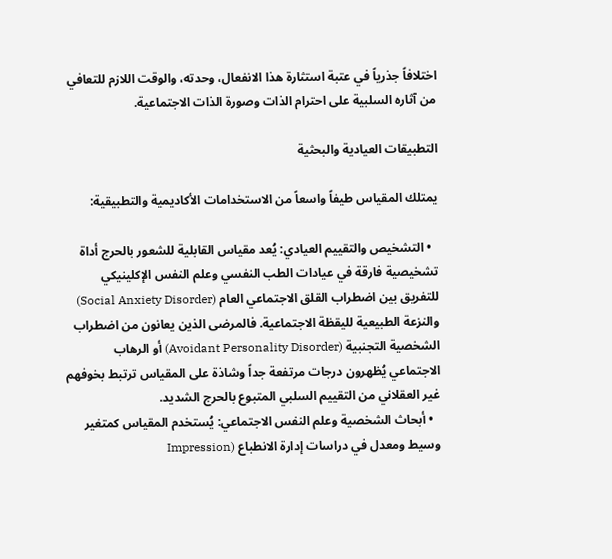اختلافاً جذرياً في عتبة استثارة هذا الانفعال، وحدته، والوقت اللازم للتعافي من آثاره السلبية على احترام الذات وصورة الذات الاجتماعية.

التطبيقات العيادية والبحثية

يمتلك المقياس طيفاً واسعاً من الاستخدامات الأكاديمية والتطبيقية:

  • التشخيص والتقييم العيادي: يُعد مقياس القابلية للشعور بالحرج أداة تشخيصية فارقة في عيادات الطب النفسي وعلم النفس الإكلينيكي للتفريق بين اضطراب القلق الاجتماعي العام (Social Anxiety Disorder) والنزعة الطبيعية لليقظة الاجتماعية. فالمرضى الذين يعانون من اضطراب الشخصية التجنبية (Avoidant Personality Disorder) أو الرهاب الاجتماعي يُظهرون درجات مرتفعة جداً وشاذة على المقياس ترتبط بخوفهم غير العقلاني من التقييم السلبي المتبوع بالحرج الشديد.
  • أبحاث الشخصية وعلم النفس الاجتماعي: يُستخدم المقياس كمتغير وسيط ومعدل في دراسات إدارة الانطباع (Impression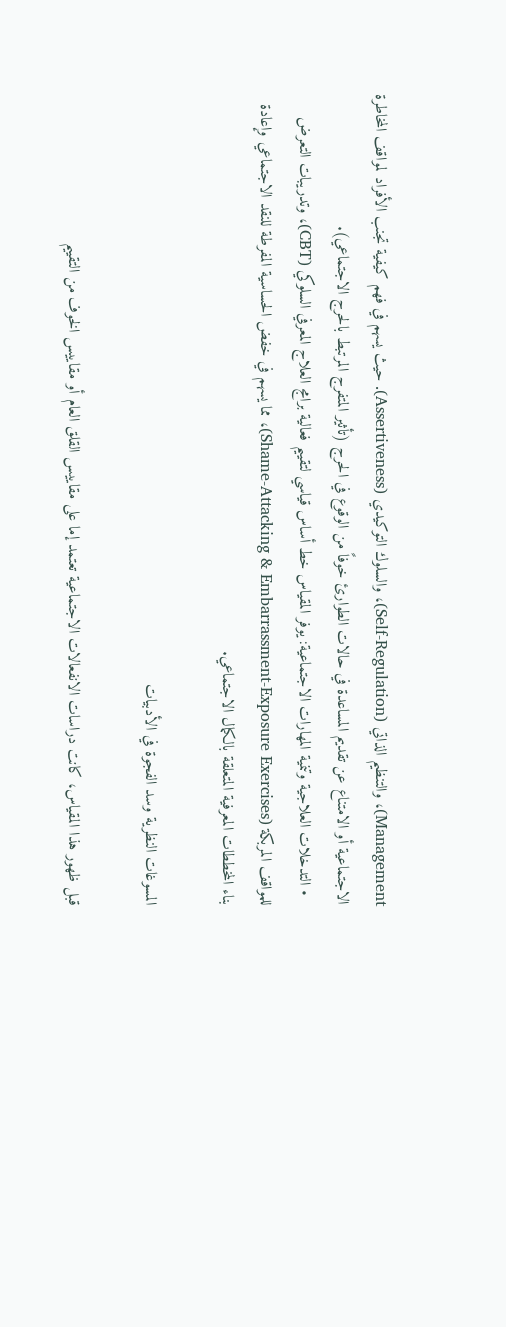Management)، والتنظيم الذاتي (Self-Regulation)، والسلوك التوكيدي (Assertiveness). حيث يسهم في فهم كيفية تجنب الأفراد لمواقف المخاطرة الاجتماعية أو الامتناع عن تقديم المساعدة في حالات الطوارئ خوفاً من الوقوع في الحرج (تأثير المتفرج المرتبط بالحرج الاجتماعي).
  • التدخلات العلاجية وتنمية المهارات الاجتماعية: يوفر المقياس خط أساس قياسي لتقييم فعالية برامج العلاج المعرفي السلوكي (CBT)، وتدريبات التعرض للمواقف المربكة (Shame-Attacking & Embarrassment-Exposure Exercises)، مما يسهم في خفض الحساسية المفرطة للنقد الاجتماعي وإعادة بناء المخططات المعرفية المتعلقة بالكمال الاجتماعي.

المسوغات النظرية وسد الفجوة في الأدبيات

قبل ظهور هذا المقياس، كانت دراسات الانفعالات الاجتماعية تعتمد إما على مقاييس القلق العام أو مقاييس الخوف من التقييم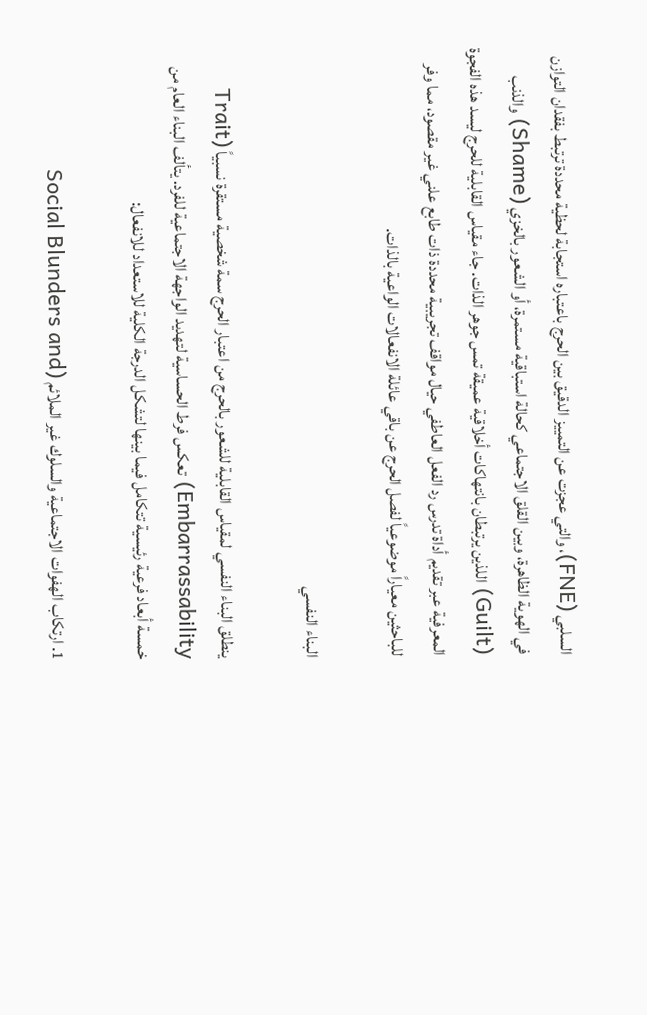السلبي (FNE)، والتي عجزت عن التمييز الدقيق بين الحرج باعتباره استجابة لحظية محددة ترتبط بفقدان التوازن في الهوية الظاهرة، وبين القلق الاجتماعي كحالة استباقية مستمرة، أو الشعور بالخزي (Shame) والذنب (Guilt) اللذين يرتبطان بانتهاكات أخلاقية عميقة تمس جوهر الذات. جاء مقياس القابلية للحرج ليسد هذه الفجوة المعرفية عبر تقديم أداة تدرس رد الفعل العاطفي حيال مواقف تجريبية محددة ذات طابع علني غير مقصود، مما وفر للباحثين معياراً موضوعياً لفصل الحرج عن باقي عائلة الانفعالات الواعية بالذات.

البناء النفسي

ينطلق البناء النفسي لمقياس القابلية للشعور بالحرج من اعتبار الحرج سمة شخصية مستقرة نسبياً (Trait Embarrassability) تعكس فرط الحساسية لتهديد الواجهة الاجتماعية للفرد. يتألف البناء العام من خمسة أبعاد فرعية رئيسية تتكامل فيما بينها لتشكل الدرجة الكلية للاستعداد للانفعال:

1. ارتكاب الهفوات الاجتماعية والسلوك غير الملائم (Social Blunders and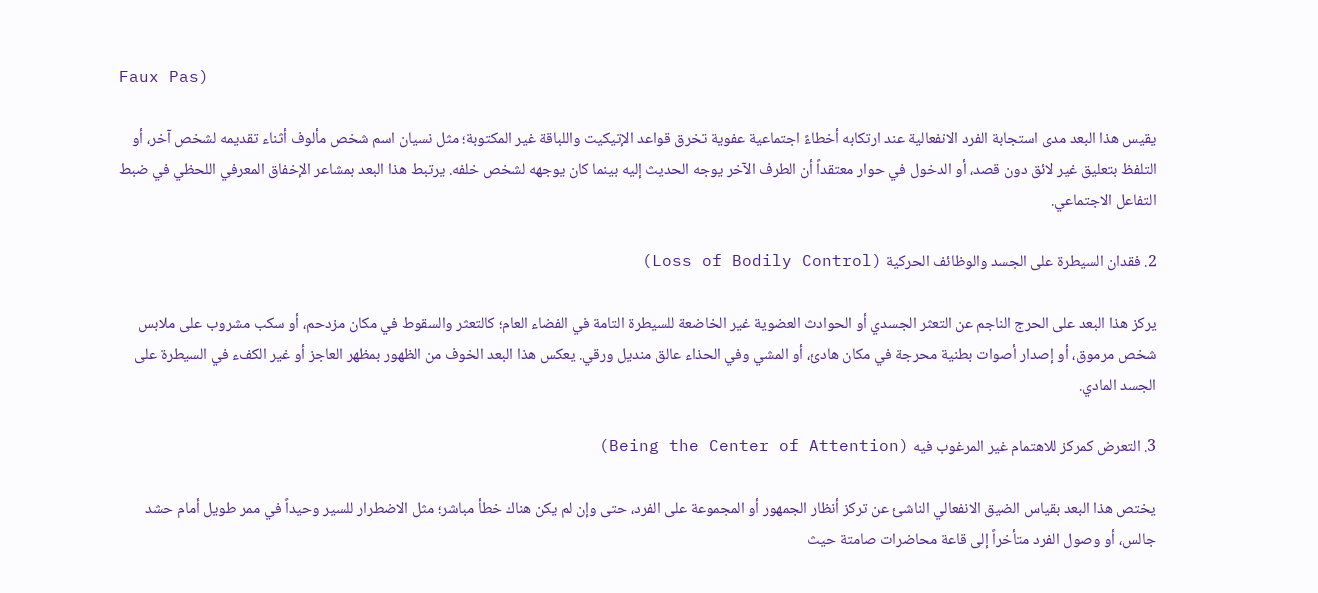Faux Pas)

يقيس هذا البعد مدى استجابة الفرد الانفعالية عند ارتكابه أخطاءً اجتماعية عفوية تخرق قواعد الإتيكيت واللباقة غير المكتوبة؛ مثل نسيان اسم شخص مألوف أثناء تقديمه لشخص آخر، أو التلفظ بتعليق غير لائق دون قصد، أو الدخول في حوار معتقداً أن الطرف الآخر يوجه الحديث إليه بينما كان يوجهه لشخص خلفه. يرتبط هذا البعد بمشاعر الإخفاق المعرفي اللحظي في ضبط التفاعل الاجتماعي.

2. فقدان السيطرة على الجسد والوظائف الحركية (Loss of Bodily Control)

يركز هذا البعد على الحرج الناجم عن التعثر الجسدي أو الحوادث العضوية غير الخاضعة للسيطرة التامة في الفضاء العام؛ كالتعثر والسقوط في مكان مزدحم، أو سكب مشروب على ملابس شخص مرموق، أو إصدار أصوات بطنية محرجة في مكان هادئ، أو المشي وفي الحذاء عالق منديل ورقي. يعكس هذا البعد الخوف من الظهور بمظهر العاجز أو غير الكفء في السيطرة على الجسد المادي.

3. التعرض كمركز للاهتمام غير المرغوب فيه (Being the Center of Attention)

يختص هذا البعد بقياس الضيق الانفعالي الناشئ عن تركز أنظار الجمهور أو المجموعة على الفرد، حتى وإن لم يكن هناك خطأ مباشر؛ مثل الاضطرار للسير وحيداً في ممر طويل أمام حشد جالس، أو وصول الفرد متأخراً إلى قاعة محاضرات صامتة حيث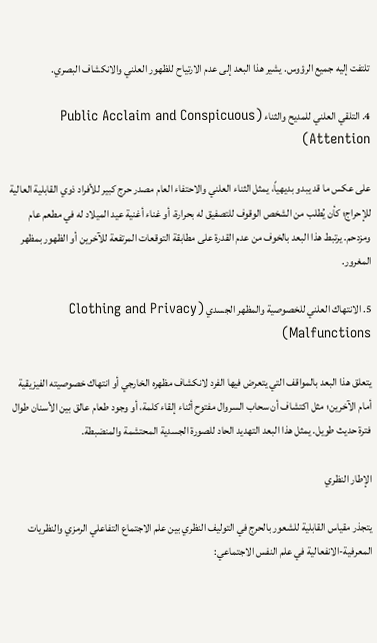تلتفت إليه جميع الرؤوس. يشير هذا البعد إلى عدم الارتياح للظهور العلني والانكشاف البصري.

4. التلقي العلني للمديح والثناء (Public Acclaim and Conspicuous Attention)

على عكس ما قد يبدو بديهياً، يمثل الثناء العلني والاحتفاء العام مصدر حرج كبير للأفراد ذوي القابلية العالية للإحراج؛ كأن يُطلب من الشخص الوقوف للتصفيق له بحرارة، أو غناء أغنية عيد الميلاد له في مطعم عام ومزدحم. يرتبط هذا البعد بالخوف من عدم القدرة على مطابقة التوقعات المرتفعة للآخرين أو الظهور بمظهر المغرور.

5. الانتهاك العلني للخصوصية والمظهر الجسدي (Clothing and Privacy Malfunctions)

يتعلق هذا البعد بالمواقف التي يتعرض فيها الفرد لانكشاف مظهره الخارجي أو انتهاك خصوصيته الفيزيقية أمام الآخرين؛ مثل اكتشاف أن سحاب السروال مفتوح أثناء إلقاء كلمة، أو وجود طعام عالق بين الأسنان طوال فترة حديث طويل. يمثل هذا البعد التهديد الحاد للصورة الجسدية المحتشمة والمنضبطة.

الإطار النظري

يتجذر مقياس القابلية للشعور بالحرج في التوليف النظري بين علم الاجتماع التفاعلي الرمزي والنظريات المعرفية-الانفعالية في علم النفس الاجتماعي: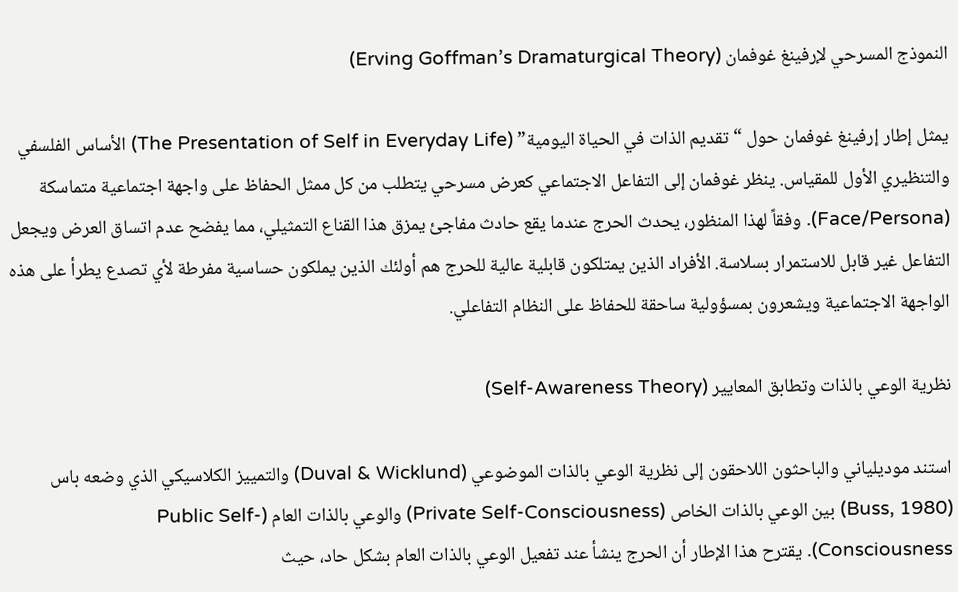النموذج المسرحي لإرفينغ غوفمان (Erving Goffman’s Dramaturgical Theory)

يمثل إطار إرفينغ غوفمان حول “تقديم الذات في الحياة اليومية” (The Presentation of Self in Everyday Life) الأساس الفلسفي والتنظيري الأول للمقياس. ينظر غوفمان إلى التفاعل الاجتماعي كعرض مسرحي يتطلب من كل ممثل الحفاظ على واجهة اجتماعية متماسكة (Face/Persona). وفقاً لهذا المنظور، يحدث الحرج عندما يقع حادث مفاجئ يمزق هذا القناع التمثيلي، مما يفضح عدم اتساق العرض ويجعل التفاعل غير قابل للاستمرار بسلاسة. الأفراد الذين يمتلكون قابلية عالية للحرج هم أولئك الذين يملكون حساسية مفرطة لأي تصدع يطرأ على هذه الواجهة الاجتماعية ويشعرون بمسؤولية ساحقة للحفاظ على النظام التفاعلي.

نظرية الوعي بالذات وتطابق المعايير (Self-Awareness Theory)

استند موديلياني والباحثون اللاحقون إلى نظرية الوعي بالذات الموضوعي (Duval & Wicklund) والتمييز الكلاسيكي الذي وضعه باس (Buss, 1980) بين الوعي بالذات الخاص (Private Self-Consciousness) والوعي بالذات العام (Public Self-Consciousness). يقترح هذا الإطار أن الحرج ينشأ عند تفعيل الوعي بالذات العام بشكل حاد، حيث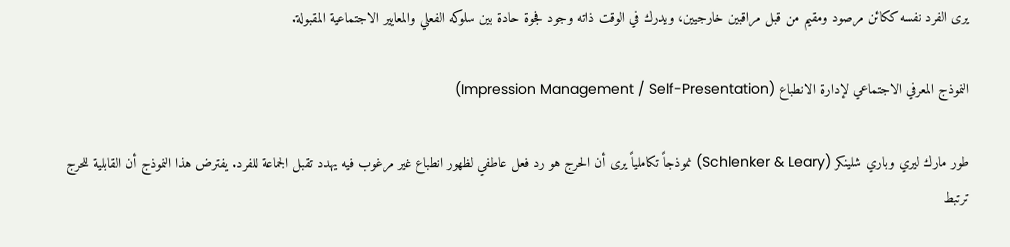يرى الفرد نفسه ككائن مرصود ومقيم من قبل مراقبين خارجيين، ويدرك في الوقت ذاته وجود فجوة حادة بين سلوكه الفعلي والمعايير الاجتماعية المقبولة.

النموذج المعرفي الاجتماعي لإدارة الانطباع (Impression Management / Self-Presentation)

طور مارك ليري وباري شلينكر (Schlenker & Leary) نموذجاً تكاملياً يرى أن الحرج هو رد فعل عاطفي لظهور انطباع غير مرغوب فيه يهدد تقبل الجماعة للفرد. يفترض هذا النموذج أن القابلية للحرج ترتبط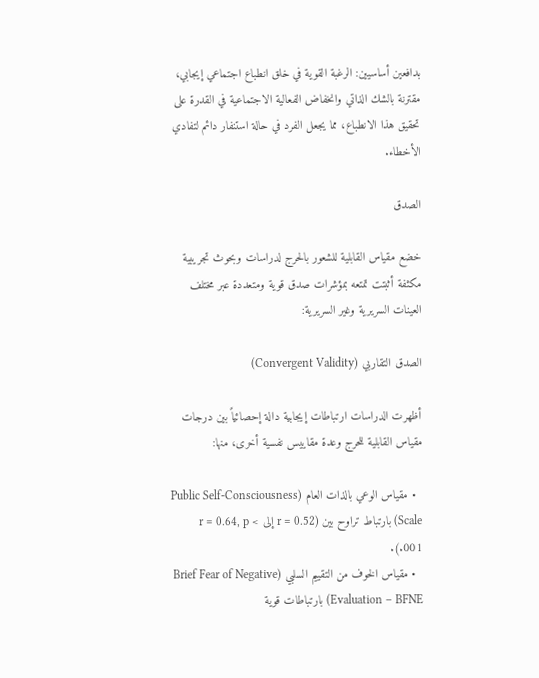بدافعين أساسيين: الرغبة القوية في خلق انطباع اجتماعي إيجابي، مقترنة بالشك الذاتي وانخفاض الفعالية الاجتماعية في القدرة على تحقيق هذا الانطباع، مما يجعل الفرد في حالة استنفار دائم لتفادي الأخطاء.

الصدق

خضع مقياس القابلية للشعور بالحرج لدراسات وبحوث تجريبية مكثفة أثبتت تمتعه بمؤشرات صدق قوية ومتعددة عبر مختلف العينات السريرية وغير السريرية:

الصدق التقاربي (Convergent Validity)

أظهرت الدراسات ارتباطات إيجابية دالة إحصائياً بين درجات مقياس القابلية للحرج وعدة مقاييس نفسية أخرى، منها:

  • مقياس الوعي بالذات العام (Public Self-Consciousness Scale) بارتباط تراوح بين (r = 0.52 إلى r = 0.64, p < .001).
  • مقياس الخوف من التقييم السلبي (Brief Fear of Negative Evaluation – BFNE) بارتباطات قوية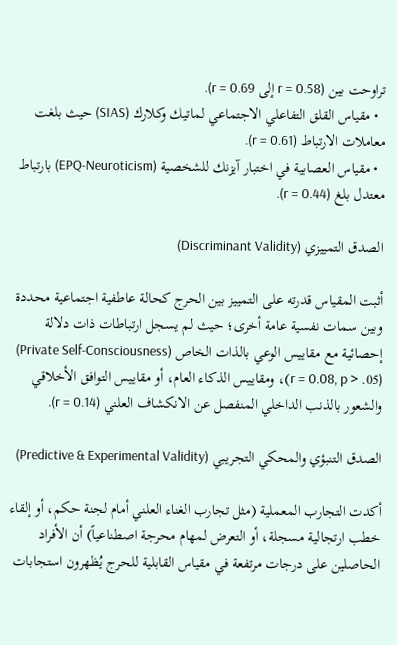تراوحت بين (r = 0.58 إلى r = 0.69).
  • مقياس القلق التفاعلي الاجتماعي لماتيك وكلارك (SIAS) حيث بلغت معاملات الارتباط (r = 0.61).
  • مقياس العصابية في اختبار آيزنك للشخصية (EPQ-Neuroticism) بارتباط معتدل بلغ (r = 0.44).

الصدق التمييزي (Discriminant Validity)

أثبت المقياس قدرته على التمييز بين الحرج كحالة عاطفية اجتماعية محددة وبين سمات نفسية عامة أخرى؛ حيث لم يسجل ارتباطات ذات دلالة إحصائية مع مقاييس الوعي بالذات الخاص (Private Self-Consciousness) (r = 0.08, p > .05)، ومقاييس الذكاء العام، أو مقاييس التوافق الأخلاقي والشعور بالذنب الداخلي المنفصل عن الانكشاف العلني (r = 0.14).

الصدق التنبؤي والمحكي التجريبي (Predictive & Experimental Validity)

أكدت التجارب المعملية (مثل تجارب الغناء العلني أمام لجنة حكم، أو إلقاء خطب ارتجالية مسجلة، أو التعرض لمهام محرجة اصطناعياً) أن الأفراد الحاصلين على درجات مرتفعة في مقياس القابلية للحرج يُظهرون استجابات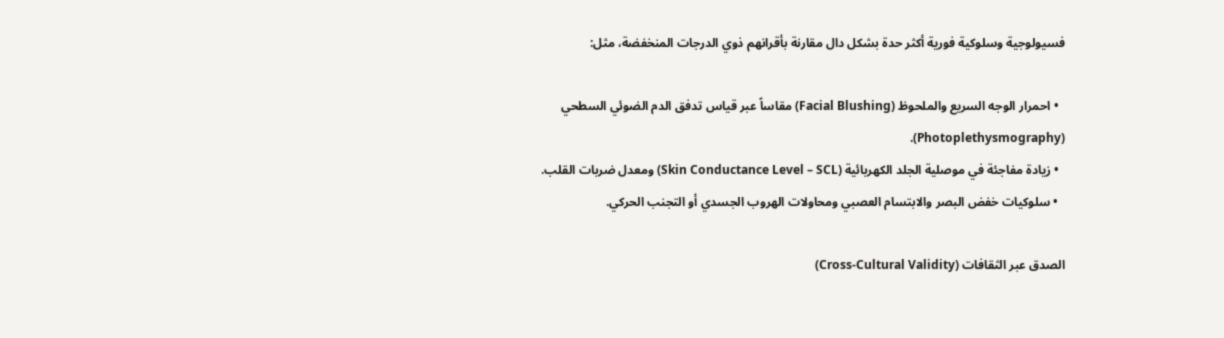فسيولوجية وسلوكية فورية أكثر حدة بشكل دال مقارنة بأقرانهم ذوي الدرجات المنخفضة، مثل:

  • احمرار الوجه السريع والملحوظ (Facial Blushing) مقاساً عبر قياس تدفق الدم الضوئي السطحي (Photoplethysmography).
  • زيادة مفاجئة في موصلية الجلد الكهربائية (Skin Conductance Level – SCL) ومعدل ضربات القلب.
  • سلوكيات خفض البصر والابتسام العصبي ومحاولات الهروب الجسدي أو التجنب الحركي.

الصدق عبر الثقافات (Cross-Cultural Validity)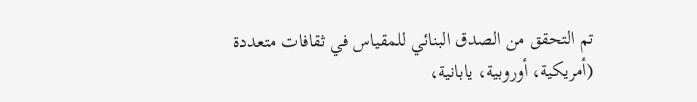تم التحقق من الصدق البنائي للمقياس في ثقافات متعددة (أمريكية، أوروبية، يابانية،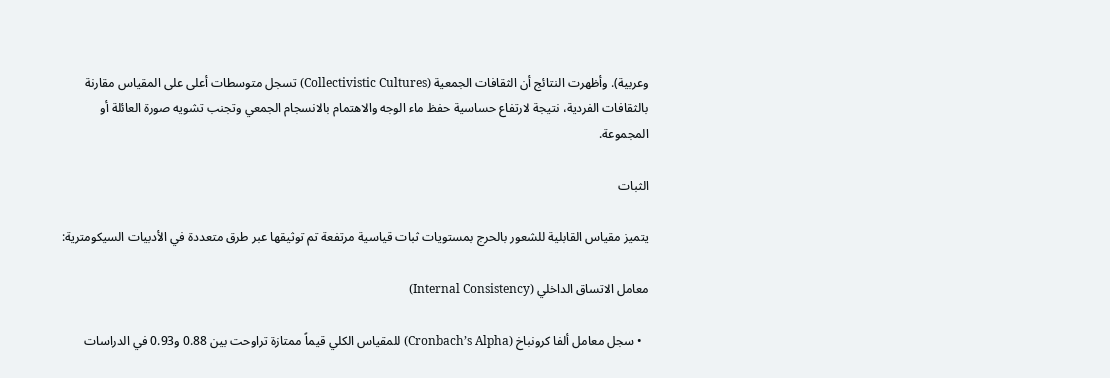وعربية). وأظهرت النتائج أن الثقافات الجمعية (Collectivistic Cultures) تسجل متوسطات أعلى على المقياس مقارنة بالثقافات الفردية، نتيجة لارتفاع حساسية حفظ ماء الوجه والاهتمام بالانسجام الجمعي وتجنب تشويه صورة العائلة أو المجموعة.

الثبات

يتميز مقياس القابلية للشعور بالحرج بمستويات ثبات قياسية مرتفعة تم توثيقها عبر طرق متعددة في الأدبيات السيكومترية:

معامل الاتساق الداخلي (Internal Consistency)

  • سجل معامل ألفا كرونباخ (Cronbach’s Alpha) للمقياس الكلي قيماً ممتازة تراوحت بين 0.88 و0.93 في الدراسات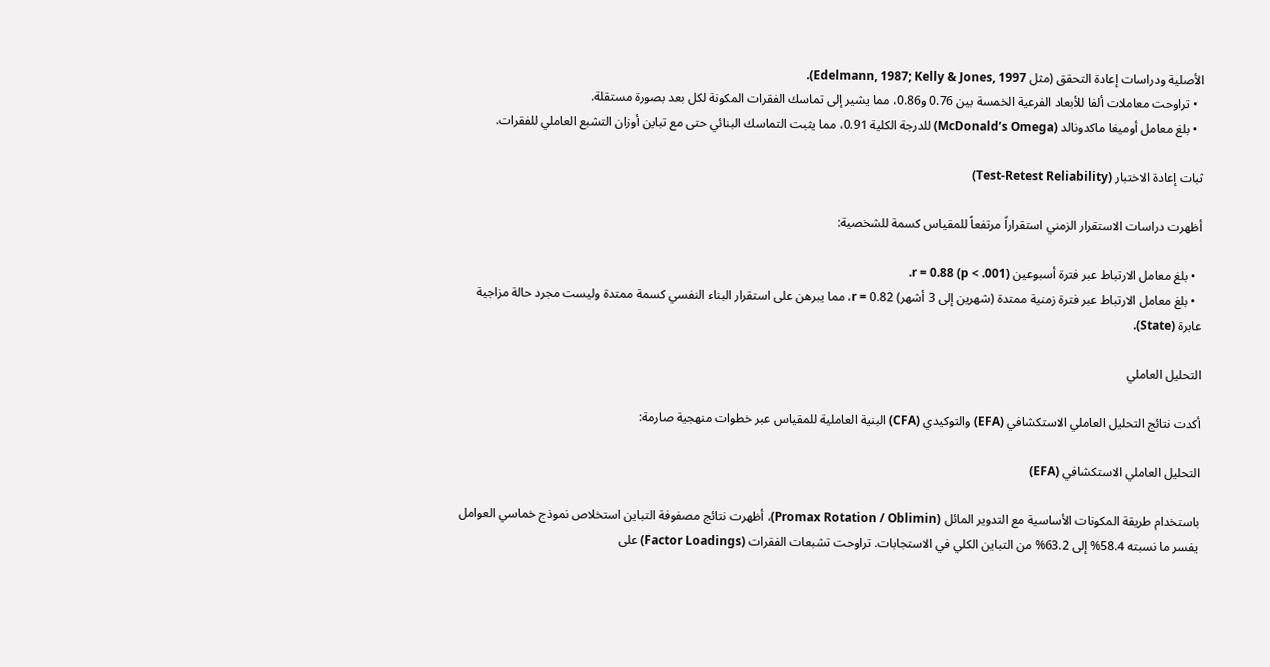الأصلية ودراسات إعادة التحقق (مثل Edelmann, 1987; Kelly & Jones, 1997).
  • تراوحت معاملات ألفا للأبعاد الفرعية الخمسة بين 0.76 و0.86، مما يشير إلى تماسك الفقرات المكونة لكل بعد بصورة مستقلة.
  • بلغ معامل أوميغا ماكدونالد (McDonald’s Omega) للدرجة الكلية 0.91، مما يثبت التماسك البنائي حتى مع تباين أوزان التشبع العاملي للفقرات.

ثبات إعادة الاختبار (Test-Retest Reliability)

أظهرت دراسات الاستقرار الزمني استقراراً مرتفعاً للمقياس كسمة للشخصية:

  • بلغ معامل الارتباط عبر فترة أسبوعين r = 0.88 (p < .001).
  • بلغ معامل الارتباط عبر فترة زمنية ممتدة (شهرين إلى 3 أشهر) r = 0.82، مما يبرهن على استقرار البناء النفسي كسمة ممتدة وليست مجرد حالة مزاجية عابرة (State).

التحليل العاملي

أكدت نتائج التحليل العاملي الاستكشافي (EFA) والتوكيدي (CFA) البنية العاملية للمقياس عبر خطوات منهجية صارمة:

التحليل العاملي الاستكشافي (EFA)

باستخدام طريقة المكونات الأساسية مع التدوير المائل (Promax Rotation / Oblimin)، أظهرت نتائج مصفوفة التباين استخلاص نموذج خماسي العوامل يفسر ما نسبته 58.4% إلى 63.2% من التباين الكلي في الاستجابات. تراوحت تشبعات الفقرات (Factor Loadings) على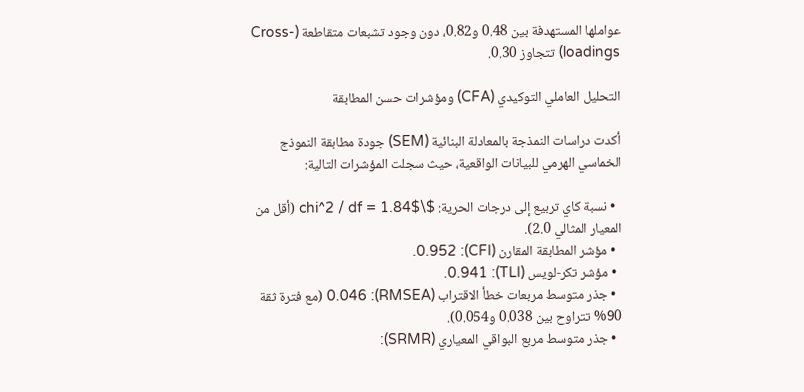عواملها المستهدفة بين 0.48 و0.82، دون وجود تشبعات متقاطعة (Cross-loadings) تتجاوز 0.30.

التحليل العاملي التوكيدي (CFA) ومؤشرات حسن المطابقة

أكدت دراسات النمذجة بالمعادلة البنائية (SEM) جودة مطابقة النموذج الخماسي الهرمي للبيانات الواقعية، حيث سجلت المؤشرات التالية:

  • نسبة كاي تربيع إلى درجات الحرية: $\chi^2 / df = 1.84$ (أقل من المعيار المثالي 2.0).
  • مؤشر المطابقة المقارن (CFI): 0.952.
  • مؤشر تكر-لويس (TLI): 0.941.
  • جذر متوسط مربعات خطأ الاقتراب (RMSEA): 0.046 (مع فترة ثقة 90% تتراوح بين 0.038 و0.054).
  • جذر متوسط مربع البواقي المعياري (SRMR):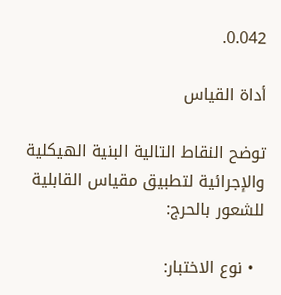0.042.

أداة القياس

توضح النقاط التالية البنية الهيكلية والإجرائية لتطبيق مقياس القابلية للشعور بالحرج:

  • نوع الاختبار: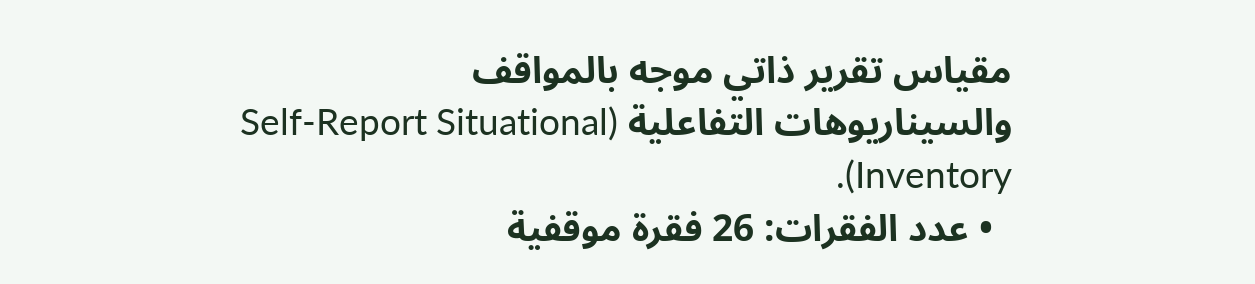مقياس تقرير ذاتي موجه بالمواقف والسيناريوهات التفاعلية (Self-Report Situational Inventory).
  • عدد الفقرات: 26 فقرة موقفية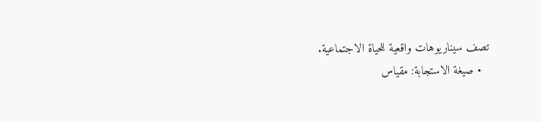تصف سيناريوهات واقعية للحياة الاجتماعية.
  • صيغة الاستجابة: مقياس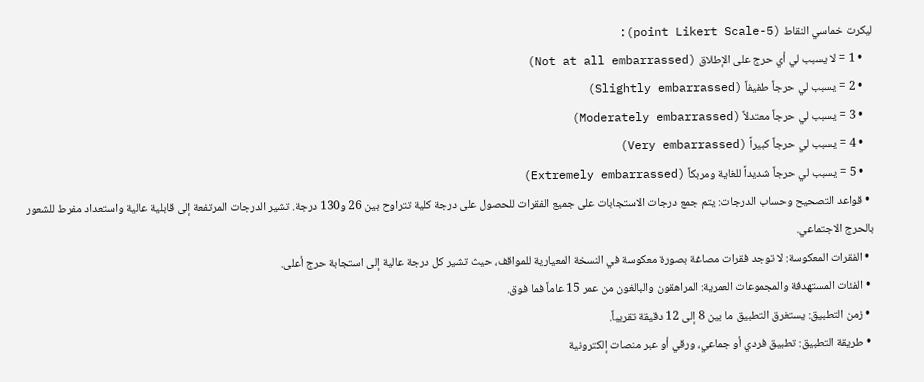ليكرت خماسي النقاط (5-point Likert Scale):
    • 1 = لا يسبب لي أي حرج على الإطلاق (Not at all embarrassed)
    • 2 = يسبب لي حرجاً طفيفاً (Slightly embarrassed)
    • 3 = يسبب لي حرجاً معتدلاً (Moderately embarrassed)
    • 4 = يسبب لي حرجاً كبيراً (Very embarrassed)
    • 5 = يسبب لي حرجاً شديداً للغاية ومربكاً (Extremely embarrassed)
  • قواعد التصحيح وحساب الدرجات: يتم جمع درجات الاستجابات على جميع الفقرات للحصول على درجة كلية تتراوح بين 26 و130 درجة. تشير الدرجات المرتفعة إلى قابلية عالية واستعداد مفرط للشعور بالحرج الاجتماعي.
  • الفقرات المعكوسة: لا توجد فقرات مصاغة بصورة معكوسة في النسخة المعيارية للمواقف، حيث تشير كل درجة عالية إلى استجابة حرج أعلى.
  • الفئات المستهدفة والمجموعات العمرية: المراهقون والبالغون من عمر 15 عاماً فما فوق.
  • زمن التطبيق: يستغرق التطبيق ما بين 8 إلى 12 دقيقة تقريباً.
  • طريقة التطبيق: تطبيق فردي أو جماعي، ورقي أو عبر منصات إلكترونية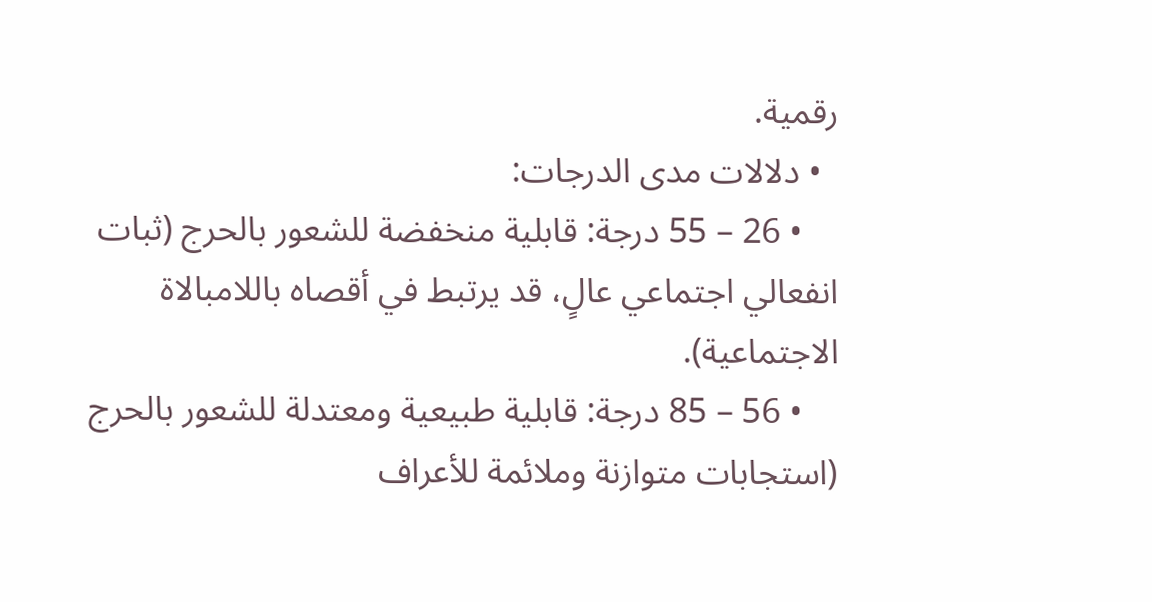رقمية.
  • دلالات مدى الدرجات:
    • 26 – 55 درجة: قابلية منخفضة للشعور بالحرج (ثبات انفعالي اجتماعي عالٍ، قد يرتبط في أقصاه باللامبالاة الاجتماعية).
    • 56 – 85 درجة: قابلية طبيعية ومعتدلة للشعور بالحرج (استجابات متوازنة وملائمة للأعراف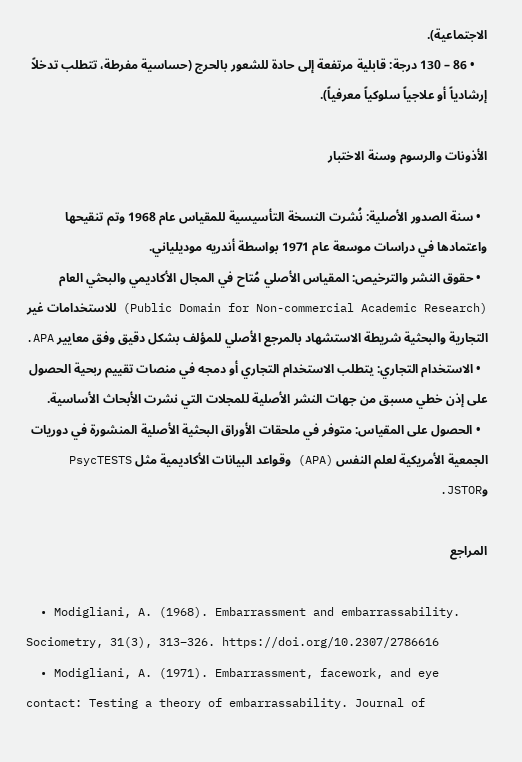الاجتماعية).
    • 86 – 130 درجة: قابلية مرتفعة إلى حادة للشعور بالحرج (حساسية مفرطة، تتطلب تدخلاً إرشادياً أو علاجياً سلوكياً معرفياً).

الأذونات والرسوم وسنة الاختبار

  • سنة الصدور الأصلية: نُشرت النسخة التأسيسية للمقياس عام 1968 وتم تنقيحها واعتمادها في دراسات موسعة عام 1971 بواسطة أندريه موديلياني.
  • حقوق النشر والترخيص: المقياس الأصلي مُتاح في المجال الأكاديمي والبحثي العام (Public Domain for Non-commercial Academic Research) للاستخدامات غير التجارية والبحثية شريطة الاستشهاد بالمرجع الأصلي للمؤلف بشكل دقيق وفق معايير APA.
  • الاستخدام التجاري: يتطلب الاستخدام التجاري أو دمجه في منصات تقييم ربحية الحصول على إذن خطي مسبق من جهات النشر الأصلية للمجلات التي نشرت الأبحاث الأساسية.
  • الحصول على المقياس: متوفر في ملحقات الأوراق البحثية الأصلية المنشورة في دوريات الجمعية الأمريكية لعلم النفس (APA) وقواعد البيانات الأكاديمية مثل PsycTESTS وJSTOR.

المراجع

  • Modigliani, A. (1968). Embarrassment and embarrassability. Sociometry, 31(3), 313–326. https://doi.org/10.2307/2786616
  • Modigliani, A. (1971). Embarrassment, facework, and eye contact: Testing a theory of embarrassability. Journal of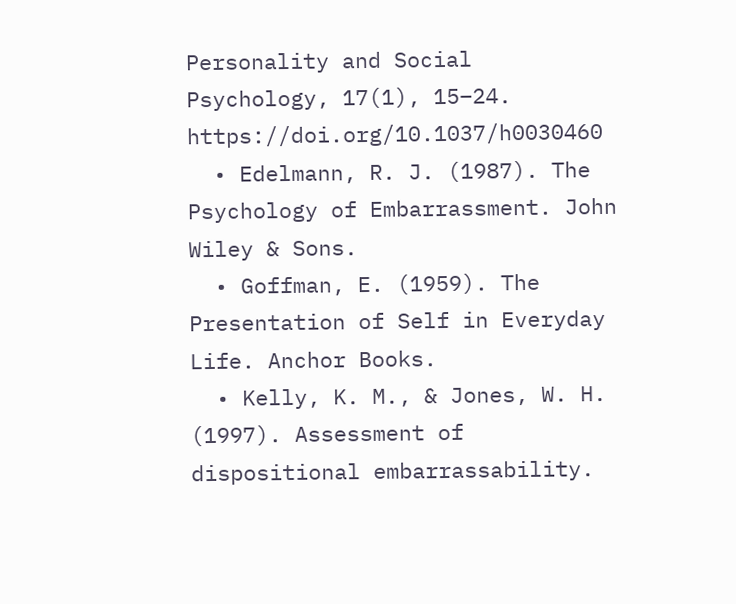Personality and Social Psychology, 17(1), 15–24. https://doi.org/10.1037/h0030460
  • Edelmann, R. J. (1987). The Psychology of Embarrassment. John Wiley & Sons.
  • Goffman, E. (1959). The Presentation of Self in Everyday Life. Anchor Books.
  • Kelly, K. M., & Jones, W. H. (1997). Assessment of dispositional embarrassability.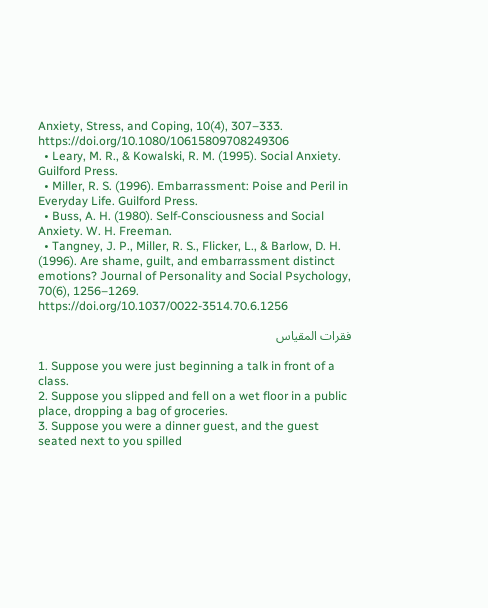Anxiety, Stress, and Coping, 10(4), 307–333. https://doi.org/10.1080/10615809708249306
  • Leary, M. R., & Kowalski, R. M. (1995). Social Anxiety. Guilford Press.
  • Miller, R. S. (1996). Embarrassment: Poise and Peril in Everyday Life. Guilford Press.
  • Buss, A. H. (1980). Self-Consciousness and Social Anxiety. W. H. Freeman.
  • Tangney, J. P., Miller, R. S., Flicker, L., & Barlow, D. H. (1996). Are shame, guilt, and embarrassment distinct emotions? Journal of Personality and Social Psychology, 70(6), 1256–1269. https://doi.org/10.1037/0022-3514.70.6.1256

فقرات المقياس

1. Suppose you were just beginning a talk in front of a class.
2. Suppose you slipped and fell on a wet floor in a public place, dropping a bag of groceries.
3. Suppose you were a dinner guest, and the guest seated next to you spilled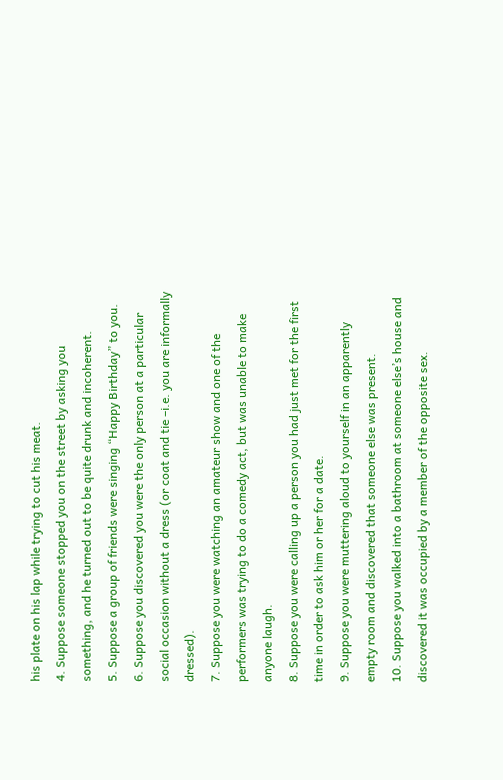his plate on his lap while trying to cut his meat.
4. Suppose someone stopped you on the street by asking you something, and he turned out to be quite drunk and incoherent.
5. Suppose a group of friends were singing “Happy Birthday” to you.
6. Suppose you discovered you were the only person at a particular social occasion without a dress (or coat and tie –i.e. you are informally dressed).
7. Suppose you were watching an amateur show and one of the performers was trying to do a comedy act, but was unable to make anyone laugh.
8. Suppose you were calling up a person you had just met for the first time in order to ask him or her for a date.
9. Suppose you were muttering aloud to yourself in an apparently empty room and discovered that someone else was present.
10. Suppose you walked into a bathroom at someone else’s house and discovered it was occupied by a member of the opposite sex.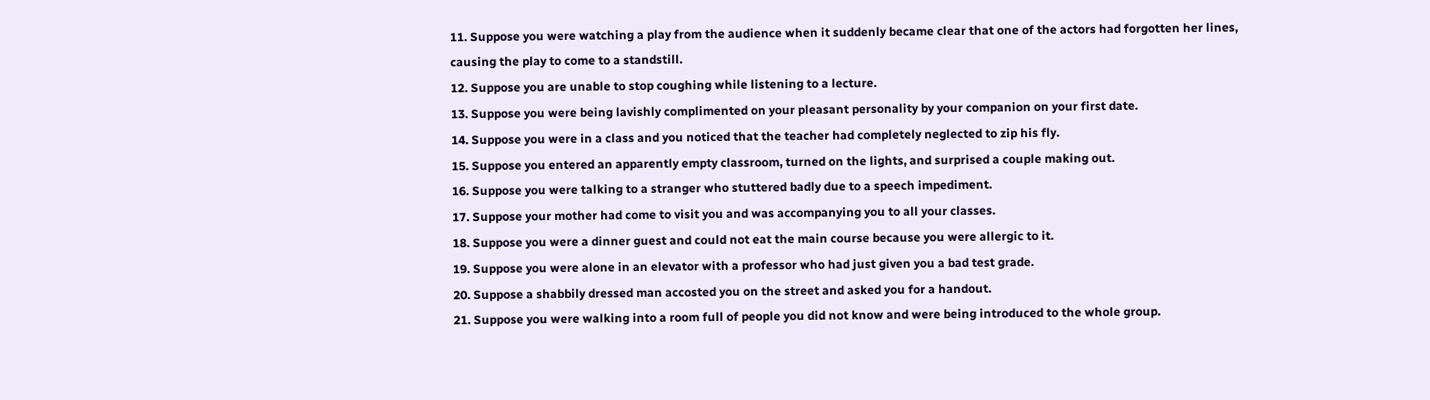11. Suppose you were watching a play from the audience when it suddenly became clear that one of the actors had forgotten her lines, causing the play to come to a standstill.
12. Suppose you are unable to stop coughing while listening to a lecture.
13. Suppose you were being lavishly complimented on your pleasant personality by your companion on your first date.
14. Suppose you were in a class and you noticed that the teacher had completely neglected to zip his fly.
15. Suppose you entered an apparently empty classroom, turned on the lights, and surprised a couple making out.
16. Suppose you were talking to a stranger who stuttered badly due to a speech impediment.
17. Suppose your mother had come to visit you and was accompanying you to all your classes.
18. Suppose you were a dinner guest and could not eat the main course because you were allergic to it.
19. Suppose you were alone in an elevator with a professor who had just given you a bad test grade.
20. Suppose a shabbily dressed man accosted you on the street and asked you for a handout.
21. Suppose you were walking into a room full of people you did not know and were being introduced to the whole group.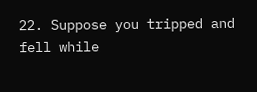22. Suppose you tripped and fell while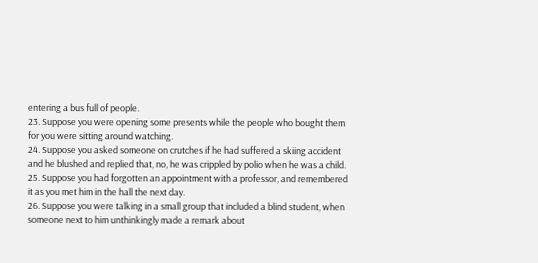entering a bus full of people.
23. Suppose you were opening some presents while the people who bought them for you were sitting around watching.
24. Suppose you asked someone on crutches if he had suffered a skiing accident and he blushed and replied that, no, he was crippled by polio when he was a child.
25. Suppose you had forgotten an appointment with a professor, and remembered it as you met him in the hall the next day.
26. Suppose you were talking in a small group that included a blind student, when someone next to him unthinkingly made a remark about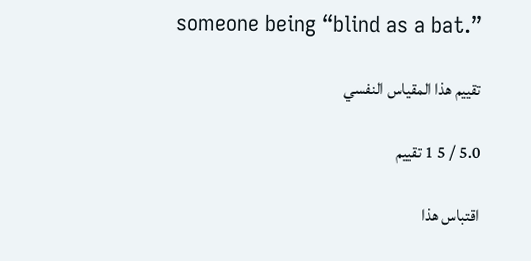someone being “blind as a bat.”

تقييم هذا المقياس النفسي

5.0 / 5 1 تقييم

اقتباس هذا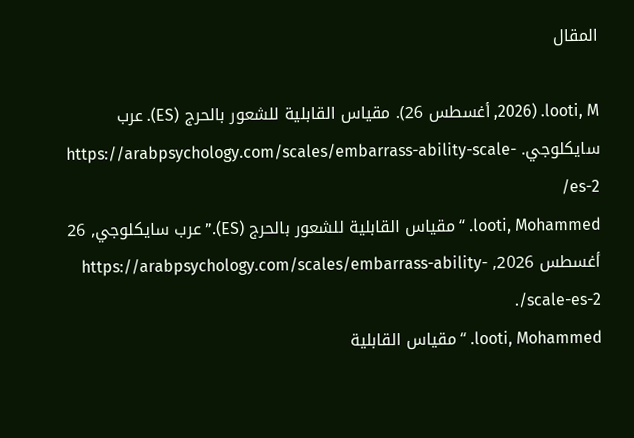المقال

looti, M. (2026, أغسطس 26). مقياس القابلية للشعور بالحرج (ES). عرب سايكلوجي. https://arabpsychology.com/scales/embarrass-ability-scale-es-2/
looti, Mohammed. “مقياس القابلية للشعور بالحرج (ES).” عرب سايكلوجي, 26 أغسطس 2026, https://arabpsychology.com/scales/embarrass-ability-scale-es-2/.
looti, Mohammed. “مقياس القابلية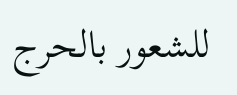للشعور بالحرج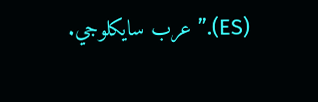(ES).” عرب سايكلوجي.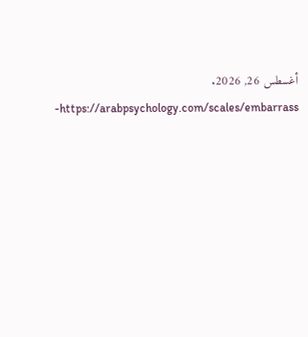أغسطس 26, 2026. https://arabpsychology.com/scales/embarrass-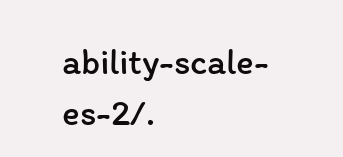ability-scale-es-2/.